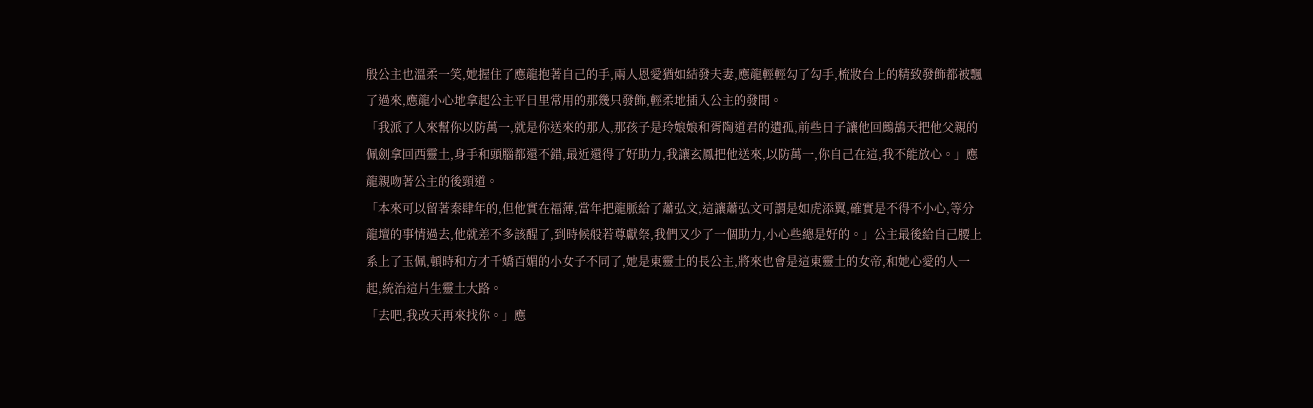殷公主也溫柔一笑,她握住了應龍抱著自己的手,兩人恩愛猶如結發夫妻,應龍輕輕勾了勾手,梳妝台上的精致發飾都被飄了過來,應龍小心地拿起公主平日里常用的那幾只發飾,輕柔地插入公主的發間。
「我派了人來幫你以防萬一,就是你送來的那人,那孩子是玲娘娘和胥陶道君的遺孤,前些日子讓他回鷓鴣天把他父親的佩劍拿回西靈土,身手和頭腦都還不錯,最近還得了好助力,我讓玄鳳把他送來,以防萬一,你自己在這,我不能放心。」應龍親吻著公主的後頸道。
「本來可以留著秦肆年的,但他實在福薄,當年把龍脈給了蕭弘文,這讓蕭弘文可謂是如虎添翼,確實是不得不小心,等分龍壇的事情過去,他就差不多該醒了,到時候般若尊獻祭,我們又少了一個助力,小心些總是好的。」公主最後給自己腰上系上了玉佩,頓時和方才千嬌百媚的小女子不同了,她是東靈土的長公主,將來也會是這東靈土的女帝,和她心愛的人一起,統治這片生靈土大路。
「去吧,我改天再來找你。」應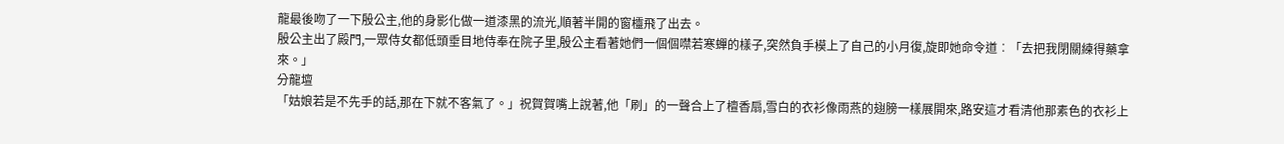龍最後吻了一下殷公主,他的身影化做一道漆黑的流光,順著半開的窗欞飛了出去。
殷公主出了殿門,一眾侍女都低頭垂目地侍奉在院子里,殷公主看著她們一個個噤若寒蟬的樣子,突然負手模上了自己的小月復,旋即她命令道︰「去把我閉關練得藥拿來。」
分龍壇
「姑娘若是不先手的話,那在下就不客氣了。」祝賀賀嘴上說著,他「刷」的一聲合上了檀香扇,雪白的衣衫像雨燕的翅膀一樣展開來,路安這才看清他那素色的衣衫上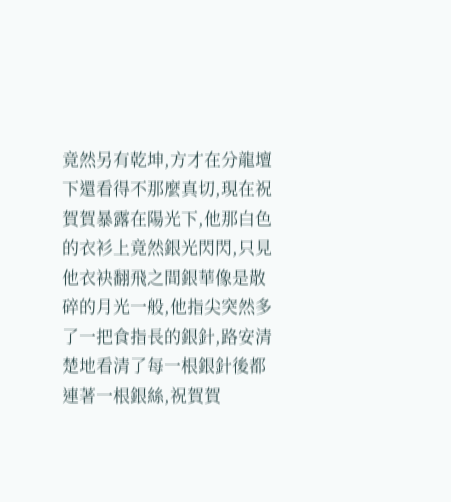竟然另有乾坤,方才在分龍壇下還看得不那麼真切,現在祝賀賀暴露在陽光下,他那白色的衣衫上竟然銀光閃閃,只見他衣袂翻飛之間銀華像是散碎的月光一般,他指尖突然多了一把食指長的銀針,路安清楚地看清了每一根銀針後都連著一根銀絲,祝賀賀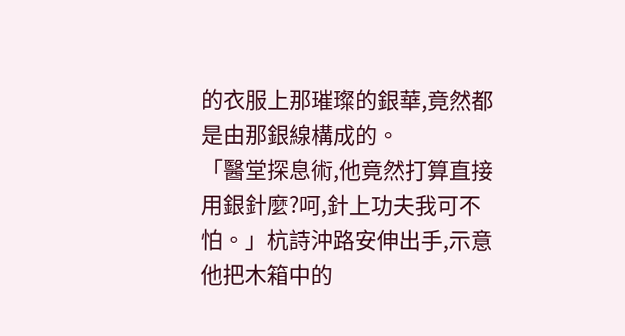的衣服上那璀璨的銀華,竟然都是由那銀線構成的。
「醫堂探息術,他竟然打算直接用銀針麼?呵,針上功夫我可不怕。」杭詩沖路安伸出手,示意他把木箱中的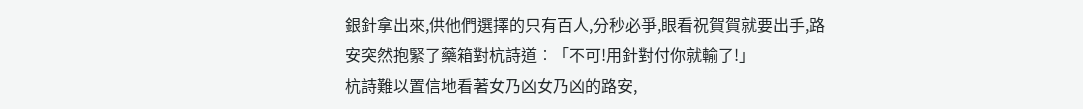銀針拿出來,供他們選擇的只有百人,分秒必爭,眼看祝賀賀就要出手,路安突然抱緊了藥箱對杭詩道︰「不可!用針對付你就輸了!」
杭詩難以置信地看著女乃凶女乃凶的路安,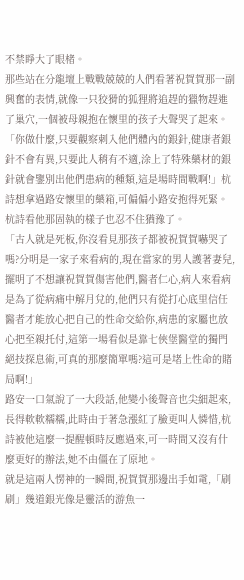不禁睜大了眼楮。
那些站在分龍壇上戰戰兢兢的人們看著祝賀賀那一副興奮的表情,就像一只狡猾的狐狸將追趕的獵物趕進了巢穴,一個被母親抱在懷里的孩子大聲哭了起來。
「你做什麼,只要觀察刺入他們體內的銀針,健康者銀針不會有異,只要此人稍有不適,涂上了特殊藥材的銀針就會鑒別出他們患病的種類,這是場時間戰啊!」杭詩想拿過路安懷里的藥箱,可偏偏小路安抱得死緊。杭詩看他那固執的樣子也忍不住猶豫了。
「古人就是死板,你沒看見那孩子都被祝賀賀嚇哭了嗎?分明是一家子來看病的,現在當家的男人護著妻兒,擺明了不想讓祝賀賀傷害他們,醫者仁心,病人來看病是為了從病痛中解月兌的,他們只有從打心底里信任醫者才能放心把自己的性命交給你,病患的家屬也放心把至親托付,這第一場看似是靠七俠堡醫堂的獨門絕技探息術,可真的那麼簡單嗎?這可是堵上性命的賭局啊!」
路安一口氣說了一大段話,他變小後聲音也尖細起來,長得軟軟糯糯,此時由于著急漲紅了臉更叫人憐惜,杭詩被他這麼一提醒頓時反應過來,可一時間又沒有什麼更好的辦法,她不由僵在了原地。
就是這兩人愣神的一瞬間,祝賀賀那邊出手如電,「刷刷」幾道銀光像是靈活的游魚一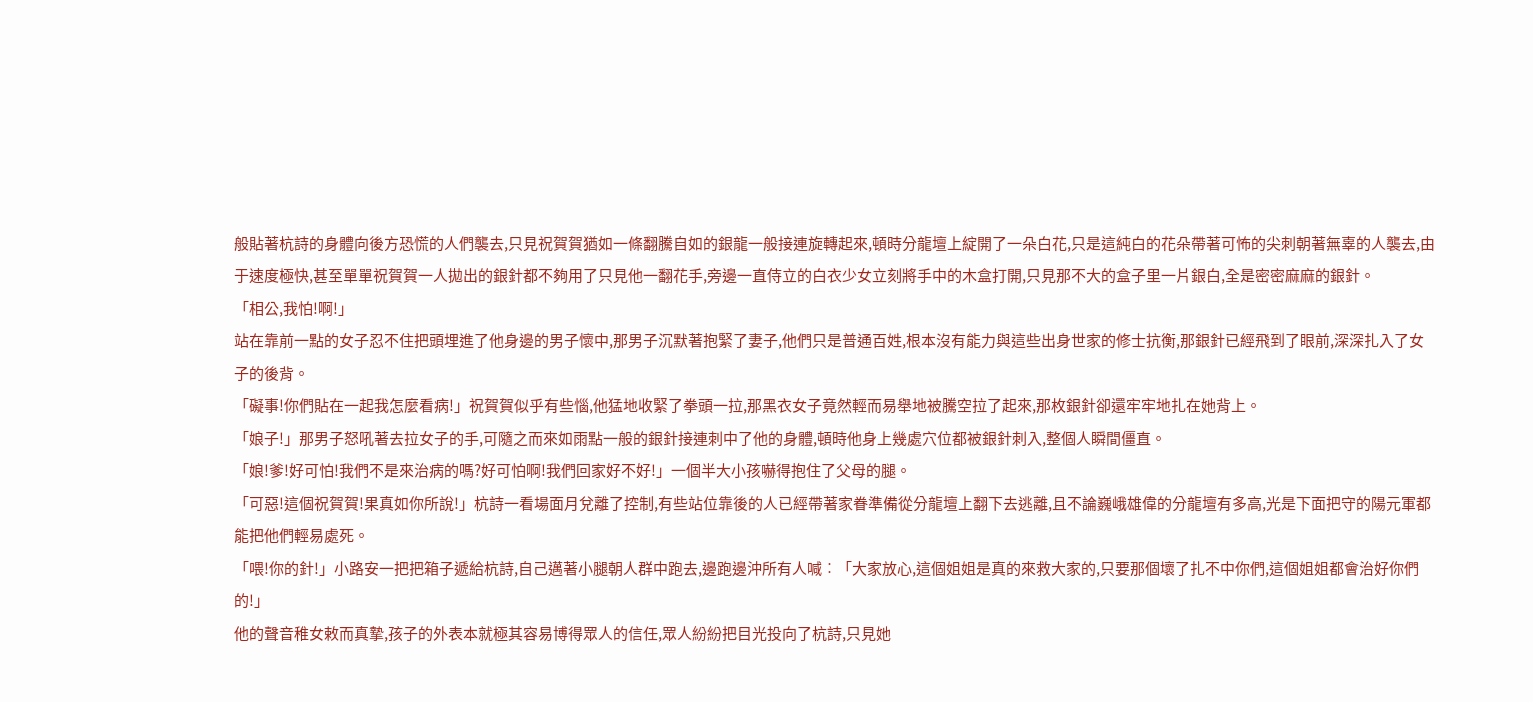般貼著杭詩的身體向後方恐慌的人們襲去,只見祝賀賀猶如一條翻騰自如的銀龍一般接連旋轉起來,頓時分龍壇上綻開了一朵白花,只是這純白的花朵帶著可怖的尖刺朝著無辜的人襲去,由于速度極快,甚至單單祝賀賀一人拋出的銀針都不夠用了只見他一翻花手,旁邊一直侍立的白衣少女立刻將手中的木盒打開,只見那不大的盒子里一片銀白,全是密密麻麻的銀針。
「相公,我怕!啊!」
站在靠前一點的女子忍不住把頭埋進了他身邊的男子懷中,那男子沉默著抱緊了妻子,他們只是普通百姓,根本沒有能力與這些出身世家的修士抗衡,那銀針已經飛到了眼前,深深扎入了女子的後背。
「礙事!你們貼在一起我怎麼看病!」祝賀賀似乎有些惱,他猛地收緊了拳頭一拉,那黑衣女子竟然輕而易舉地被騰空拉了起來,那枚銀針卻還牢牢地扎在她背上。
「娘子!」那男子怒吼著去拉女子的手,可隨之而來如雨點一般的銀針接連刺中了他的身體,頓時他身上幾處穴位都被銀針刺入,整個人瞬間僵直。
「娘!爹!好可怕!我們不是來治病的嗎?好可怕啊!我們回家好不好!」一個半大小孩嚇得抱住了父母的腿。
「可惡!這個祝賀賀!果真如你所說!」杭詩一看場面月兌離了控制,有些站位靠後的人已經帶著家眷準備從分龍壇上翻下去逃離,且不論巍峨雄偉的分龍壇有多高,光是下面把守的陽元軍都能把他們輕易處死。
「喂!你的針!」小路安一把把箱子遞給杭詩,自己邁著小腿朝人群中跑去,邊跑邊沖所有人喊︰「大家放心,這個姐姐是真的來救大家的,只要那個壞了扎不中你們,這個姐姐都會治好你們的!」
他的聲音稚女敕而真摯,孩子的外表本就極其容易博得眾人的信任,眾人紛紛把目光投向了杭詩,只見她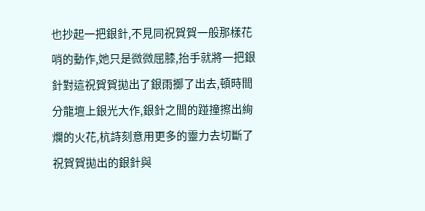也抄起一把銀針,不見同祝賀賀一般那樣花哨的動作,她只是微微屈膝,抬手就將一把銀針對這祝賀賀拋出了銀雨擲了出去,頓時間分龍壇上銀光大作,銀針之間的踫撞擦出絢爛的火花,杭詩刻意用更多的靈力去切斷了祝賀賀拋出的銀針與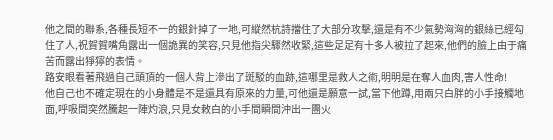他之間的聯系,各種長短不一的銀針掉了一地,可縱然杭詩擋住了大部分攻擊,還是有不少氣勢洶洶的銀絲已經勾住了人,祝賀賀嘴角露出一個詭異的笑容,只見他指尖驟然收緊,這些足足有十多人被拉了起來,他們的臉上由于痛苦而露出猙獰的表情。
路安眼看著飛過自己頭頂的一個人背上滲出了斑駁的血跡,這哪里是救人之術,明明是在奪人血肉,害人性命!
他自己也不確定現在的小身體是不是還具有原來的力量,可他還是願意一試,當下他蹲,用兩只白胖的小手接觸地面,呼吸間突然騰起一陣灼浪,只見女敕白的小手間瞬間沖出一團火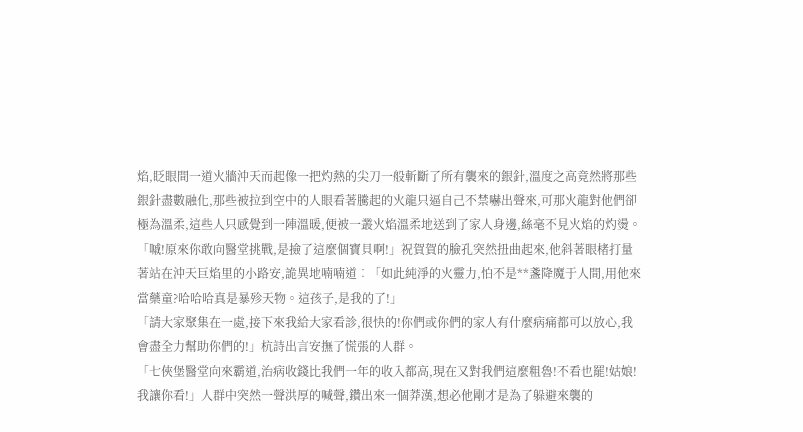焰,眨眼間一道火牆沖天而起像一把灼熱的尖刀一般斬斷了所有襲來的銀針,溫度之高竟然將那些銀針盡數融化,那些被拉到空中的人眼看著騰起的火龍只逼自己不禁嚇出聲來,可那火龍對他們卻極為溫柔,這些人只感覺到一陣溫暖,便被一叢火焰溫柔地送到了家人身邊,絲毫不見火焰的灼燙。
「嘁!原來你敢向醫堂挑戰,是撿了這麼個寶貝啊!」祝賀賀的臉孔突然扭曲起來,他斜著眼楮打量著站在沖天巨焰里的小路安,詭異地喃喃道︰「如此純淨的火靈力,怕不是**盞降魔于人間,用他來當藥童?哈哈哈真是暴殄天物。這孩子,是我的了!」
「請大家聚集在一處,接下來我給大家看診,很快的!你們或你們的家人有什麼病痛都可以放心,我會盡全力幫助你們的!」杭詩出言安撫了慌張的人群。
「七俠堡醫堂向來霸道,治病收錢比我們一年的收入都高,現在又對我們這麼粗魯!不看也罷!姑娘!我讓你看!」人群中突然一聲洪厚的喊聲,鑽出來一個莽漢,想必他剛才是為了躲避來襲的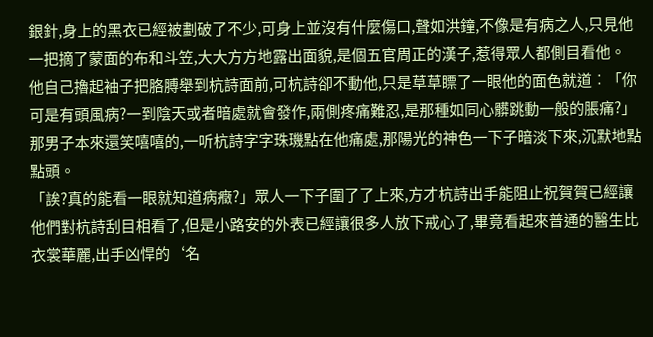銀針,身上的黑衣已經被劃破了不少,可身上並沒有什麼傷口,聲如洪鐘,不像是有病之人,只見他一把摘了蒙面的布和斗笠,大大方方地露出面貌,是個五官周正的漢子,惹得眾人都側目看他。
他自己擼起袖子把胳膊舉到杭詩面前,可杭詩卻不動他,只是草草瞟了一眼他的面色就道︰「你可是有頭風病?一到陰天或者暗處就會發作,兩側疼痛難忍,是那種如同心髒跳動一般的脹痛?」
那男子本來還笑嘻嘻的,一听杭詩字字珠璣點在他痛處,那陽光的神色一下子暗淡下來,沉默地點點頭。
「誒?真的能看一眼就知道病癥?」眾人一下子圍了了上來,方才杭詩出手能阻止祝賀賀已經讓他們對杭詩刮目相看了,但是小路安的外表已經讓很多人放下戒心了,畢竟看起來普通的醫生比衣裳華麗,出手凶悍的‘名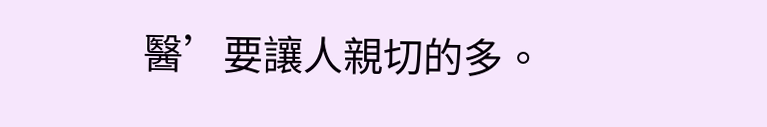醫’要讓人親切的多。